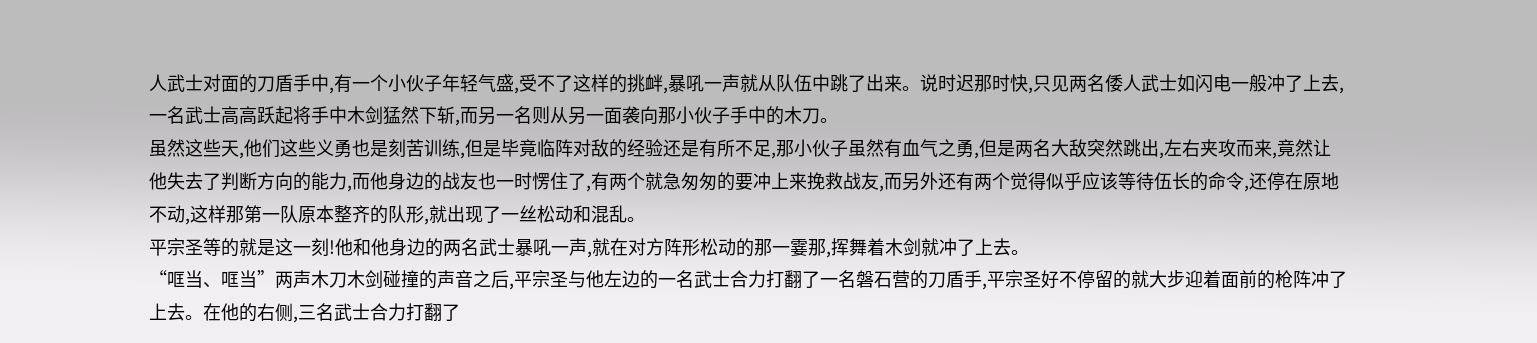人武士对面的刀盾手中,有一个小伙子年轻气盛,受不了这样的挑衅,暴吼一声就从队伍中跳了出来。说时迟那时快,只见两名倭人武士如闪电一般冲了上去,一名武士高高跃起将手中木剑猛然下斩,而另一名则从另一面袭向那小伙子手中的木刀。
虽然这些天,他们这些义勇也是刻苦训练,但是毕竟临阵对敌的经验还是有所不足,那小伙子虽然有血气之勇,但是两名大敌突然跳出,左右夹攻而来,竟然让他失去了判断方向的能力,而他身边的战友也一时愣住了,有两个就急匆匆的要冲上来挽救战友,而另外还有两个觉得似乎应该等待伍长的命令,还停在原地不动,这样那第一队原本整齐的队形,就出现了一丝松动和混乱。
平宗圣等的就是这一刻!他和他身边的两名武士暴吼一声,就在对方阵形松动的那一霎那,挥舞着木剑就冲了上去。
“哐当、哐当”两声木刀木剑碰撞的声音之后,平宗圣与他左边的一名武士合力打翻了一名磐石营的刀盾手,平宗圣好不停留的就大步迎着面前的枪阵冲了上去。在他的右侧,三名武士合力打翻了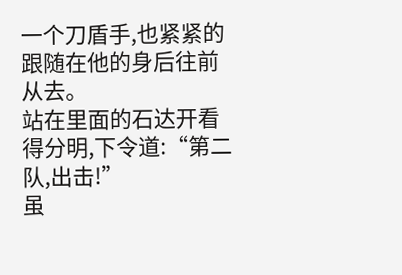一个刀盾手,也紧紧的跟随在他的身后往前从去。
站在里面的石达开看得分明,下令道:“第二队,出击!”
虽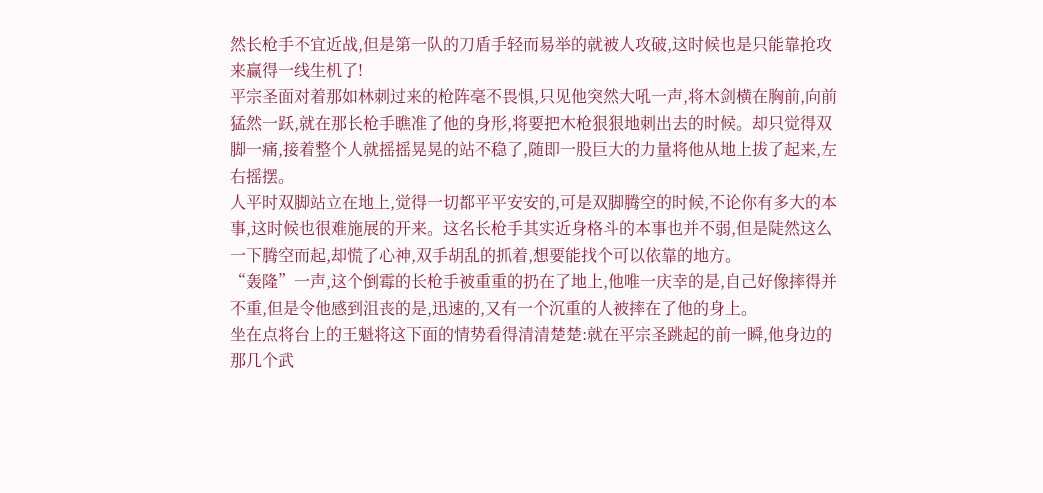然长枪手不宜近战,但是第一队的刀盾手轻而易举的就被人攻破,这时候也是只能靠抢攻来赢得一线生机了!
平宗圣面对着那如林刺过来的枪阵毫不畏惧,只见他突然大吼一声,将木剑横在胸前,向前猛然一跃,就在那长枪手瞧准了他的身形,将要把木枪狠狠地刺出去的时候。却只觉得双脚一痛,接着整个人就摇摇晃晃的站不稳了,随即一股巨大的力量将他从地上拔了起来,左右摇摆。
人平时双脚站立在地上,觉得一切都平平安安的,可是双脚腾空的时候,不论你有多大的本事,这时候也很难施展的开来。这名长枪手其实近身格斗的本事也并不弱,但是陡然这么一下腾空而起,却慌了心神,双手胡乱的抓着,想要能找个可以依靠的地方。
“轰隆”一声,这个倒霉的长枪手被重重的扔在了地上,他唯一庆幸的是,自己好像摔得并不重,但是令他感到沮丧的是,迅速的,又有一个沉重的人被摔在了他的身上。
坐在点将台上的王魁将这下面的情势看得清清楚楚:就在平宗圣跳起的前一瞬,他身边的那几个武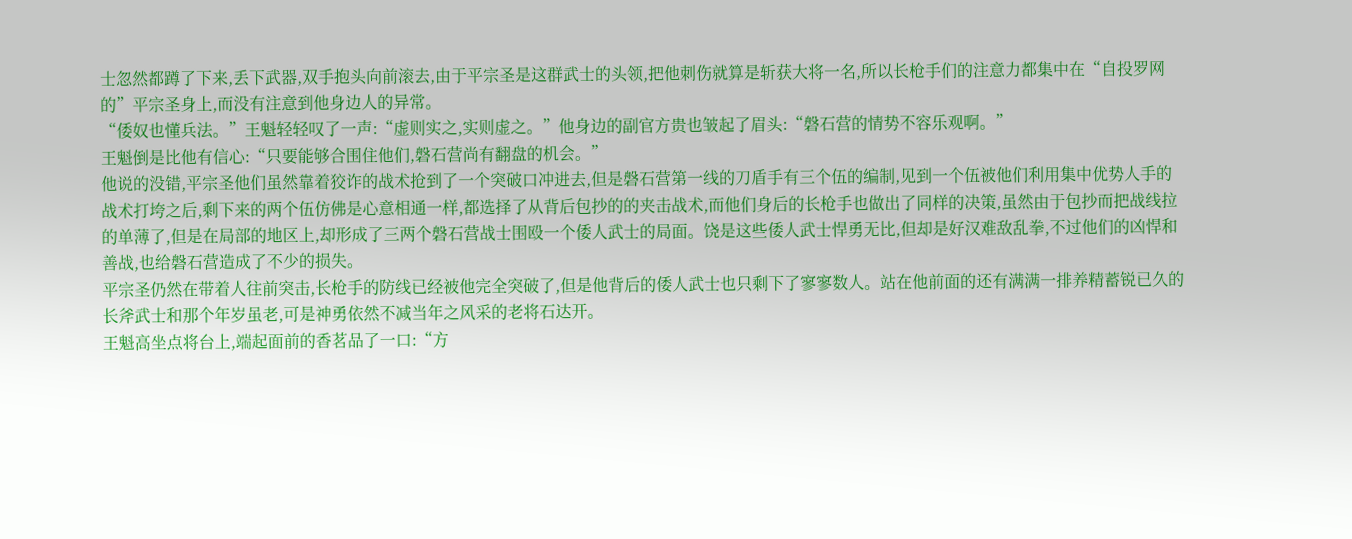士忽然都蹲了下来,丢下武器,双手抱头向前滚去,由于平宗圣是这群武士的头领,把他刺伤就算是斩获大将一名,所以长枪手们的注意力都集中在“自投罗网的”平宗圣身上,而没有注意到他身边人的异常。
“倭奴也懂兵法。”王魁轻轻叹了一声:“虚则实之,实则虚之。”他身边的副官方贵也皱起了眉头:“磐石营的情势不容乐观啊。”
王魁倒是比他有信心:“只要能够合围住他们,磐石营尚有翻盘的机会。”
他说的没错,平宗圣他们虽然靠着狡诈的战术抢到了一个突破口冲进去,但是磐石营第一线的刀盾手有三个伍的编制,见到一个伍被他们利用集中优势人手的战术打垮之后,剩下来的两个伍仿佛是心意相通一样,都选择了从背后包抄的的夹击战术,而他们身后的长枪手也做出了同样的决策,虽然由于包抄而把战线拉的单薄了,但是在局部的地区上,却形成了三两个磐石营战士围殴一个倭人武士的局面。饶是这些倭人武士悍勇无比,但却是好汉难敌乱拳,不过他们的凶悍和善战,也给磐石营造成了不少的损失。
平宗圣仍然在带着人往前突击,长枪手的防线已经被他完全突破了,但是他背后的倭人武士也只剩下了寥寥数人。站在他前面的还有满满一排养精蓄锐已久的长斧武士和那个年岁虽老,可是神勇依然不减当年之风采的老将石达开。
王魁高坐点将台上,端起面前的香茗品了一口:“方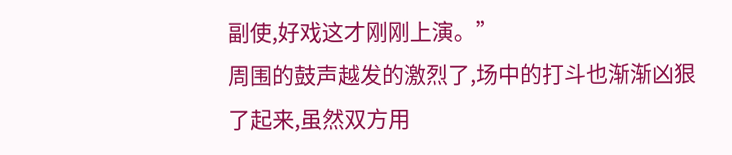副使,好戏这才刚刚上演。”
周围的鼓声越发的激烈了,场中的打斗也渐渐凶狠了起来,虽然双方用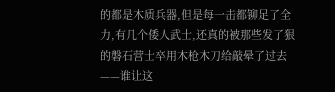的都是木质兵器,但是每一击都铆足了全力,有几个倭人武士,还真的被那些发了狠的磐石营士卒用木枪木刀给敲晕了过去——谁让这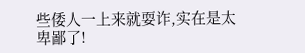些倭人一上来就耍诈,实在是太卑鄙了!